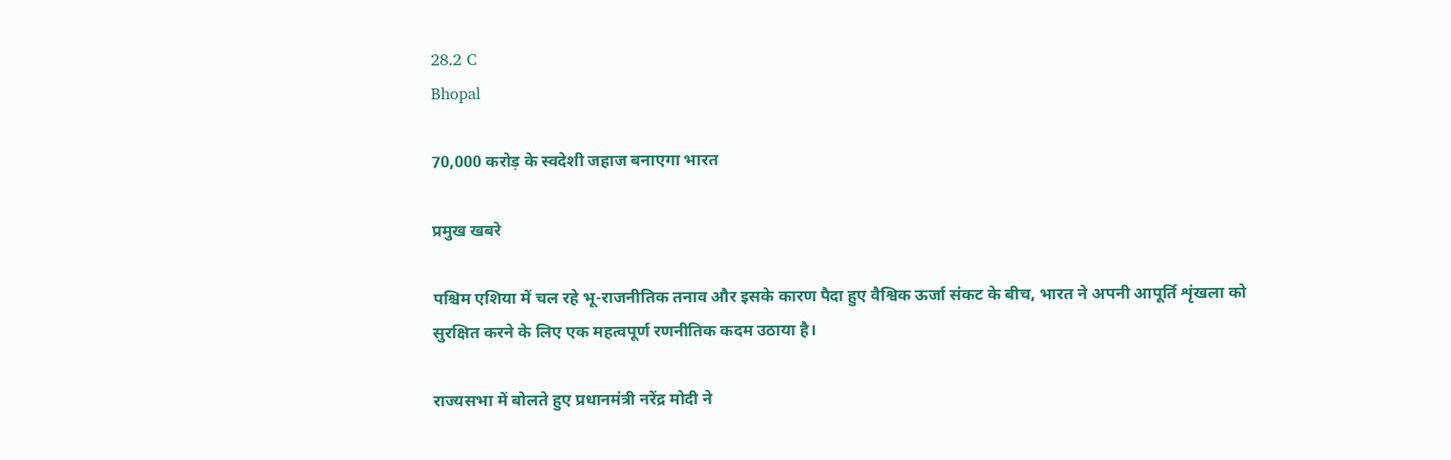28.2 C
Bhopal

70,000 करोड़ के स्वदेशी जहाज बनाएगा भारत

प्रमुख खबरे

पश्चिम एशिया में चल रहे भू-राजनीतिक तनाव और इसके कारण पैदा हुए वैश्विक ऊर्जा संकट के बीच, भारत ने अपनी आपूर्ति शृंखला को सुरक्षित करने के लिए एक महत्वपूर्ण रणनीतिक कदम उठाया है।

राज्यसभा में बोलते हुए प्रधानमंत्री नरेंद्र मोदी ने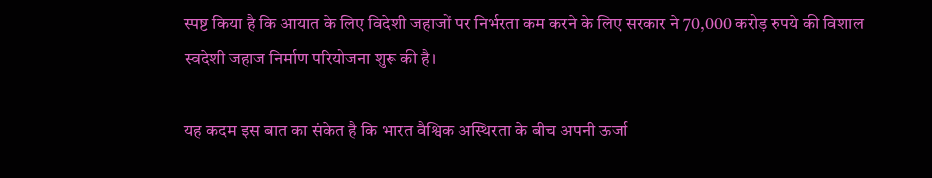स्पष्ट किया है कि आयात के लिए विदेशी जहाजों पर निर्भरता कम करने के लिए सरकार ने 70,000 करोड़ रुपये की विशाल स्वदेशी जहाज निर्माण परियोजना शुरू की है।

यह कदम इस बात का संकेत है कि भारत वैश्विक अस्थिरता के बीच अपनी ऊर्जा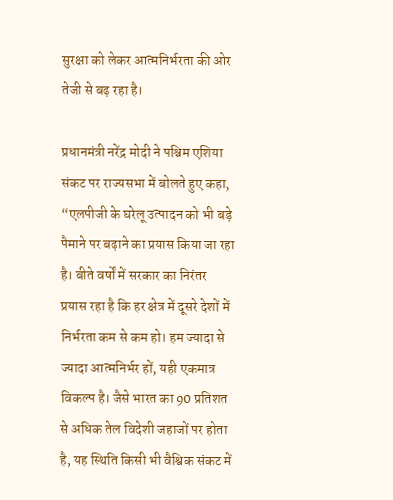सुरक्षा को लेकर आत्मनिर्भरता की ओर तेजी से बढ़ रहा है।

प्रधानमंत्री नरेंद्र मोदी ने पश्चिम एशिया संकट पर राज्यसभा में बोलते हुए कहा, “एलपीजी के घरेलू उत्पादन को भी बड़े पैमाने पर बढ़ाने का प्रयास किया जा रहा है। बीते वर्षों में सरकार का निरंतर प्रयास रहा है कि हर क्षेत्र में दूसरे देशों में निर्भरता कम से कम हो। हम ज्यादा से ज्यादा आत्मनिर्भर हों, यही एकमात्र विकल्प है। जैसे भारत का 90 प्रतिशत से अधिक तेल विदेशी जहाजों पर होता है, यह स्थिति किसी भी वैश्विक संकट में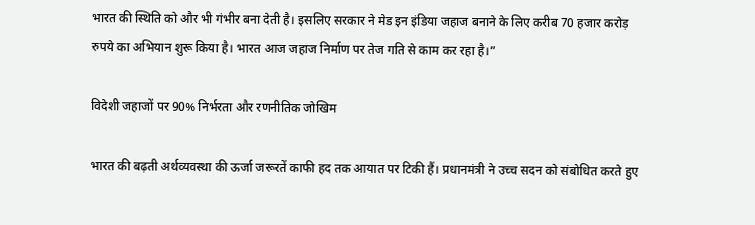भारत की स्थिति को और भी गंभीर बना देती है। इसलिए सरकार ने मेड इन इंडिया जहाज बनाने के लिए करीब 70 हजार करोड़ रुपये का अभियान शुरू किया है। भारत आज जहाज निर्माण पर तेज गति से काम कर रहा है।”

विदेशी जहाजों पर 90% निर्भरता और रणनीतिक जोखिम

भारत की बढ़ती अर्थव्यवस्था की ऊर्जा जरूरतें काफी हद तक आयात पर टिकी हैं। प्रधानमंत्री ने उच्च सदन को संबोधित करते हुए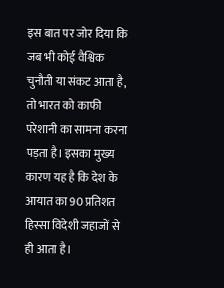इस बात पर जोर दिया कि जब भी कोई वैश्विक चुनौती या संकट आता है, तो भारत को काफी परेशानी का सामना करना पड़ता है। इसका मुख्य कारण यह है कि देश के आयात का 90 प्रतिशत हिस्सा विदेशी जहाजों से ही आता है।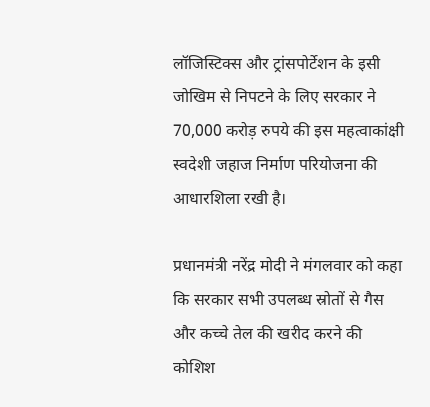लॉजिस्टिक्स और ट्रांसपोर्टेशन के इसी जोखिम से निपटने के लिए सरकार ने 70,000 करोड़ रुपये की इस महत्वाकांक्षी स्वदेशी जहाज निर्माण परियोजना की आधारशिला रखी है।

प्रधानमंत्री नरेंद्र मोदी ने मंगलवार को कहा कि सरकार सभी उपलब्ध स्रोतों से गैस और कच्चे तेल की खरीद करने की कोशिश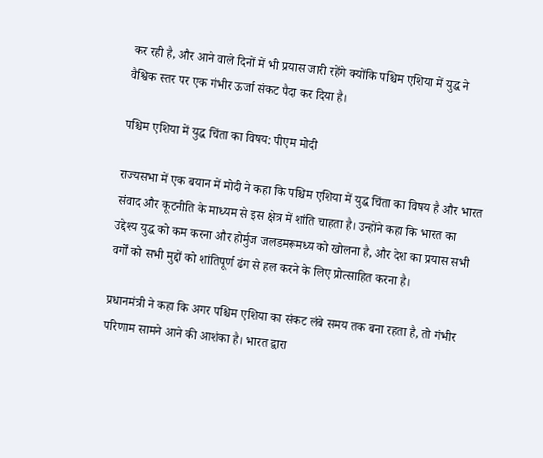कर रही है, और आने वाले दिनों में भी प्रयास जारी रहेंगे क्योंकि पश्चिम एशिया में युद्ध ने वैश्विक स्तर पर एक गंभीर ऊर्जा संकट पैदा कर दिया है।

पश्चिम एशिया में युद्ध चिंता का विषय: पीएम मोदी

राज्यसभा में एक बयान में मोदी ने कहा कि पश्चिम एशिया में युद्ध चिंता का विषय है और भारत संवाद और कूटनीति के माध्यम से इस क्षेत्र में शांति चाहता है। उन्होंने कहा कि भारत का उद्देश्य युद्ध को कम करना और होर्मुज जलडमरूमध्य को खोलना है, और देश का प्रयास सभी वर्गों को सभी मुद्दों को शांतिपूर्ण ढंग से हल करने के लिए प्रोत्साहित करना है।

प्रधानमंत्री ने कहा कि अगर पश्चिम एशिया का संकट लंबे समय तक बना रहता है, तो गंभीर परिणाम सामने आने की आशंका है। भारत द्वारा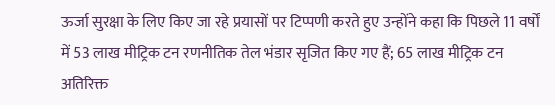ऊर्जा सुरक्षा के लिए किए जा रहे प्रयासों पर टिप्पणी करते हुए उन्होंने कहा कि पिछले 11 वर्षों में 53 लाख मीट्रिक टन रणनीतिक तेल भंडार सृजित किए गए हैं; 65 लाख मीट्रिक टन अतिरिक्त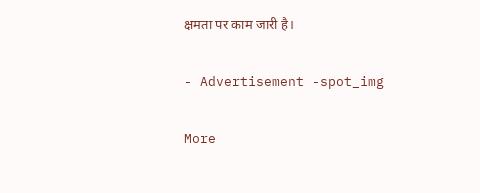क्षमता पर काम जारी है।

- Advertisement -spot_img

More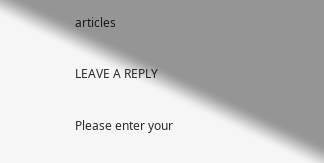articles

LEAVE A REPLY

Please enter your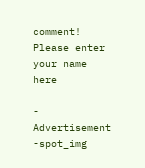comment!
Please enter your name here

- Advertisement -spot_img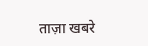ताज़ा खबरे